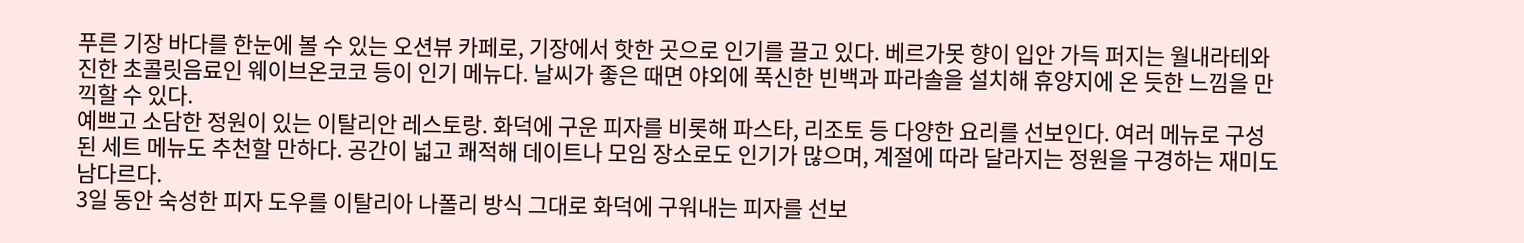푸른 기장 바다를 한눈에 볼 수 있는 오션뷰 카페로, 기장에서 핫한 곳으로 인기를 끌고 있다. 베르가못 향이 입안 가득 퍼지는 월내라테와 진한 초콜릿음료인 웨이브온코코 등이 인기 메뉴다. 날씨가 좋은 때면 야외에 푹신한 빈백과 파라솔을 설치해 휴양지에 온 듯한 느낌을 만끽할 수 있다.
예쁘고 소담한 정원이 있는 이탈리안 레스토랑. 화덕에 구운 피자를 비롯해 파스타, 리조토 등 다양한 요리를 선보인다. 여러 메뉴로 구성된 세트 메뉴도 추천할 만하다. 공간이 넓고 쾌적해 데이트나 모임 장소로도 인기가 많으며, 계절에 따라 달라지는 정원을 구경하는 재미도 남다르다.
3일 동안 숙성한 피자 도우를 이탈리아 나폴리 방식 그대로 화덕에 구워내는 피자를 선보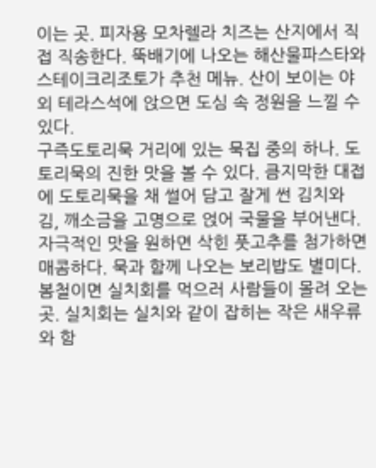이는 곳. 피자용 모차렐라 치즈는 산지에서 직접 직송한다. 뚝배기에 나오는 해산물파스타와 스테이크리조토가 추천 메뉴. 산이 보이는 야외 테라스석에 앉으면 도심 속 정원을 느낄 수 있다.
구즉도토리묵 거리에 있는 묵집 중의 하나. 도토리묵의 진한 맛을 볼 수 있다. 큼지막한 대접에 도토리묵을 채 썰어 담고 잘게 썬 김치와 김, 깨소금을 고명으로 얹어 국물을 부어낸다. 자극적인 맛을 원하면 삭힌 풋고추를 첨가하면 매콤하다. 묵과 함께 나오는 보리밥도 별미다.
봄철이면 실치회를 먹으러 사람들이 몰려 오는 곳. 실치회는 실치와 같이 잡히는 작은 새우류와 함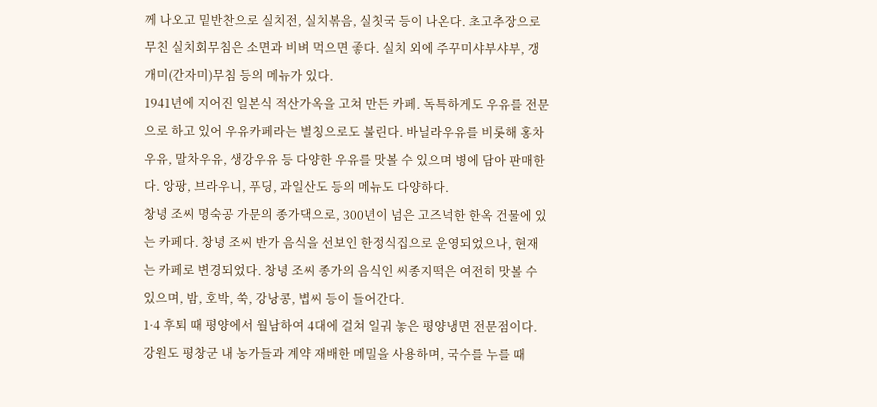께 나오고 밑반찬으로 실치전, 실치볶음, 실칫국 등이 나온다. 초고추장으로 무친 실치회무침은 소면과 비벼 먹으면 좋다. 실치 외에 주꾸미샤부샤부, 갱개미(간자미)무침 등의 메뉴가 있다.
1941년에 지어진 일본식 적산가옥을 고쳐 만든 카페. 독특하게도 우유를 전문으로 하고 있어 우유카페라는 별칭으로도 불린다. 바닐라우유를 비롯해 홍차우유, 말차우유, 생강우유 등 다양한 우유를 맛볼 수 있으며 병에 담아 판매한다. 앙팡, 브라우니, 푸딩, 과일산도 등의 메뉴도 다양하다.
창녕 조씨 명숙공 가문의 종가댁으로, 300년이 넘은 고즈넉한 한옥 건물에 있는 카페다. 창녕 조씨 반가 음식을 선보인 한정식집으로 운영되었으나, 현재는 카페로 변경되었다. 창녕 조씨 종가의 음식인 씨종지떡은 여전히 맛볼 수 있으며, 밤, 호박, 쑥, 강낭콩, 볍씨 등이 들어간다.
1·4 후퇴 때 평양에서 월남하여 4대에 걸쳐 일궈 놓은 평양냉면 전문점이다. 강원도 평창군 내 농가들과 계약 재배한 메밀을 사용하며, 국수를 누를 때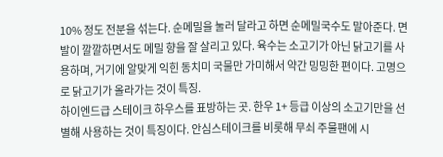10% 정도 전분을 섞는다. 순메밀을 눌러 달라고 하면 순메밀국수도 말아준다. 면발이 깔깔하면서도 메밀 향을 잘 살리고 있다. 육수는 소고기가 아닌 닭고기를 사용하며, 거기에 알맞게 익힌 동치미 국물만 가미해서 약간 밍밍한 편이다. 고명으로 닭고기가 올라가는 것이 특징.
하이엔드급 스테이크 하우스를 표방하는 곳. 한우 1+ 등급 이상의 소고기만을 선별해 사용하는 것이 특징이다. 안심스테이크를 비롯해 무쇠 주물팬에 시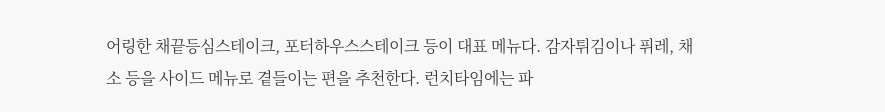어링한 채끝등심스테이크, 포터하우스스테이크 등이 대표 메뉴다. 감자튀김이나 퓌레, 채소 등을 사이드 메뉴로 곁들이는 편을 추천한다. 런치타임에는 파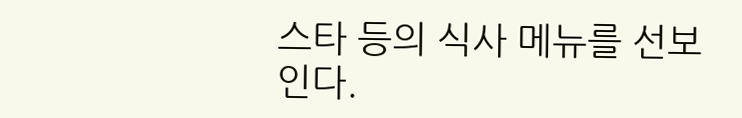스타 등의 식사 메뉴를 선보인다.